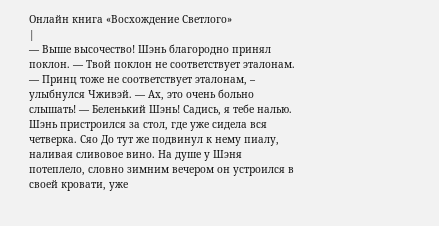Онлайн книга «Воcхождение Светлого»
|
— Выше высочество! Шэнь благородно принял поклон. — Твой поклон не соответствует эталонам. — Принц тоже не соответствует эталонам, – улыбнулся Чживэй. — Ах, это очень больно слышать! — Беленький Шэнь! Садись, я тебе налью. Шэнь пристроился за стол, где уже сидела вся четверка. Сяо До тут же подвинул к нему пиалу, наливая сливовое вино. На душе у Шэня потеплело, словно зимним вечером он устроился в своей кровати, уже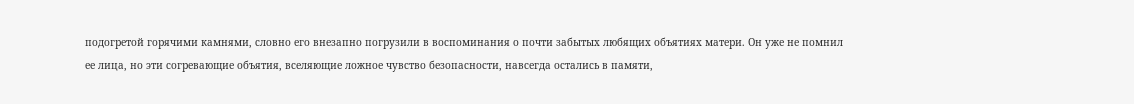подогретой горячими камнями, словно его внезапно погрузили в воспоминания о почти забытых любящих объятиях матери. Он уже не помнил ее лица, но эти согревающие объятия, вселяющие ложное чувство безопасности, навсегда остались в памяти,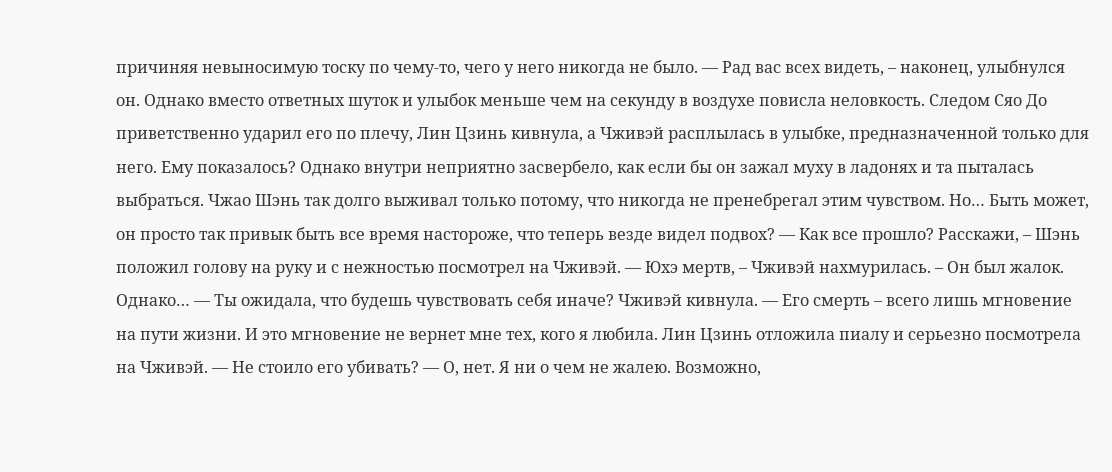причиняя невыносимую тоску по чему-то, чего у него никогда не было. — Рад вас всех видеть, – наконец, улыбнулся он. Однако вместо ответных шуток и улыбок меньше чем на секунду в воздухе повисла неловкость. Следом Сяо До приветственно ударил его по плечу, Лин Цзинь кивнула, а Чживэй расплылась в улыбке, предназначенной только для него. Ему показалось? Однако внутри неприятно засвербело, как если бы он зажал муху в ладонях и та пыталась выбраться. Чжао Шэнь так долго выживал только потому, что никогда не пренебрегал этим чувством. Но… Быть может, он просто так привык быть все время настороже, что теперь везде видел подвох? — Как все прошло? Расскажи, – Шэнь положил голову на руку и с нежностью посмотрел на Чживэй. — Юхэ мертв, – Чживэй нахмурилась. – Он был жалок. Однако… — Ты ожидала, что будешь чувствовать себя иначе? Чживэй кивнула. — Его смерть – всего лишь мгновение на пути жизни. И это мгновение не вернет мне тех, кого я любила. Лин Цзинь отложила пиалу и серьезно посмотрела на Чживэй. — Не стоило его убивать? — О, нет. Я ни о чем не жалею. Возможно,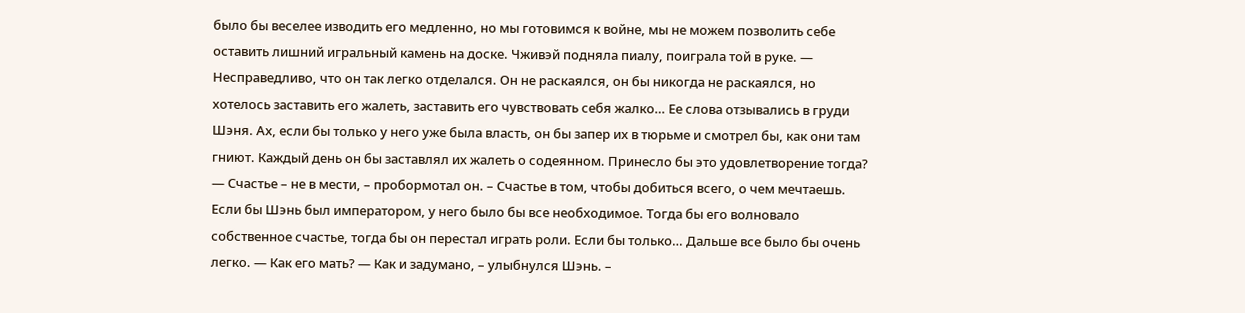было бы веселее изводить его медленно, но мы готовимся к войне, мы не можем позволить себе оставить лишний игральный камень на доске. Чживэй подняла пиалу, поиграла той в руке. — Несправедливо, что он так легко отделался. Он не раскаялся, он бы никогда не раскаялся, но хотелось заставить его жалеть, заставить его чувствовать себя жалко… Ее слова отзывались в груди Шэня. Ах, если бы только у него уже была власть, он бы запер их в тюрьме и смотрел бы, как они там гниют. Каждый день он бы заставлял их жалеть о содеянном. Принесло бы это удовлетворение тогда? — Счастье – не в мести, – пробормотал он. – Счастье в том, чтобы добиться всего, о чем мечтаешь. Если бы Шэнь был императором, у него было бы все необходимое. Тогда бы его волновало собственное счастье, тогда бы он перестал играть роли. Если бы только… Дальше все было бы очень легко. — Как его мать? — Как и задумано, – улыбнулся Шэнь. –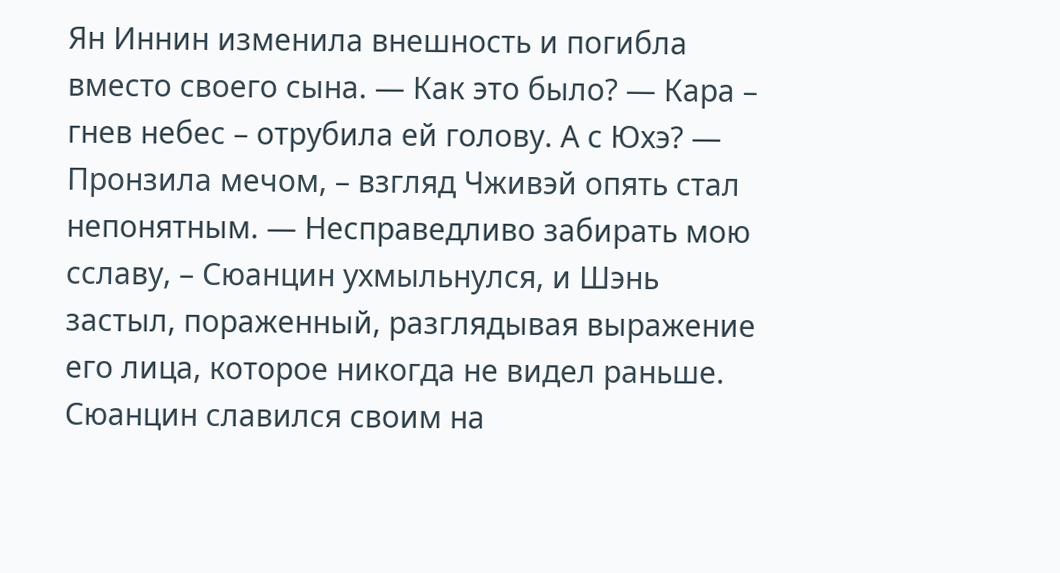Ян Иннин изменила внешность и погибла вместо своего сына. — Как это было? — Кара – гнев небес – отрубила ей голову. А с Юхэ? — Пронзила мечом, – взгляд Чживэй опять стал непонятным. — Несправедливо забирать мою сславу, – Сюанцин ухмыльнулся, и Шэнь застыл, пораженный, разглядывая выражение его лица, которое никогда не видел раньше. Сюанцин славился своим на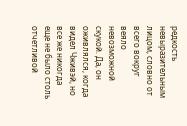редкость невыразительным лицом, словно от всего вокруг веяло невозможной скукой. Да, он оживлялся, когда видел Чживэй, но все же никогда еще не было столь отчетливой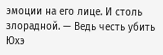эмоции на его лице. И столь злорадной. — Ведь честь убить Юхэ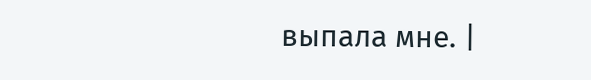выпала мне. |